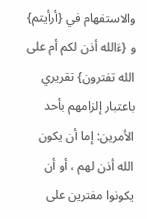والاستفهام في {أرأيتم} و {ءَالله أذن لكم أم على الله تفترون} تقريري باعتبار إلزامهم بأحد الأمرين: إما أن يكون الله أذن لهم ، أو أن يكونوا مفترين على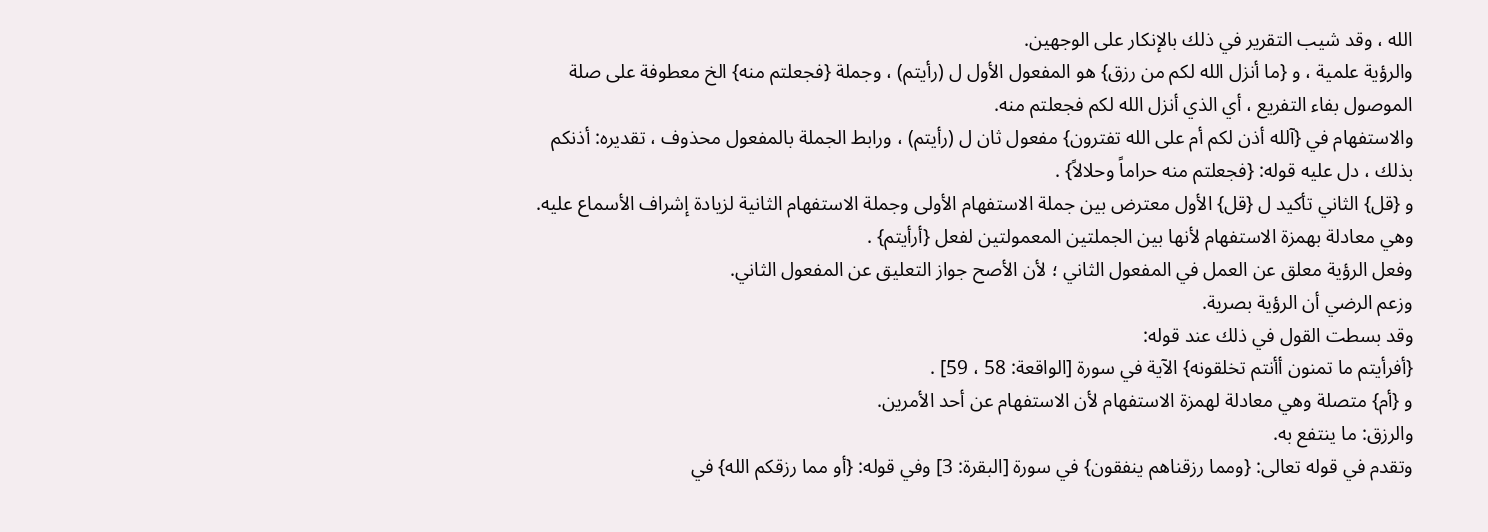الله ، وقد شيب التقرير في ذلك بالإنكار على الوجهين.
والرؤية علمية ، و {ما أنزل الله لكم من رزق} هو المفعول الأول ل (رأيتم) ، وجملة {فجعلتم منه} الخ معطوفة على صلة الموصول بفاء التفريع ، أي الذي أنزل الله لكم فجعلتم منه.
والاستفهام في {آلله أذن لكم أم على الله تفترون} مفعول ثان ل (رأيتم) ، ورابط الجملة بالمفعول محذوف ، تقديره: أذنكم بذلك ، دل عليه قوله: {فجعلتم منه حراماً وحلالاً} .
و {قل} الثاني تأكيد ل {قل} الأول معترض بين جملة الاستفهام الأولى وجملة الاستفهام الثانية لزيادة إشراف الأسماع عليه.
وهي معادلة بهمزة الاستفهام لأنها بين الجملتين المعمولتين لفعل {أرأيتم} .
وفعل الرؤية معلق عن العمل في المفعول الثاني ؛ لأن الأصح جواز التعليق عن المفعول الثاني.
وزعم الرضي أن الرؤية بصرية.
وقد بسطت القول في ذلك عند قوله:
{أفرأيتم ما تمنون أأنتم تخلقونه} الآية في سورة [الواقعة: 58 ، 59] .
و {أم} متصلة وهي معادلة لهمزة الاستفهام لأن الاستفهام عن أحد الأمرين.
والرزق: ما ينتفع به.
وتقدم في قوله تعالى: {ومما رزقناهم ينفقون} في سورة [البقرة: 3] وفي قوله: {أو مما رزقكم الله} في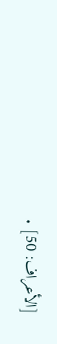[الأعراف: 50] .